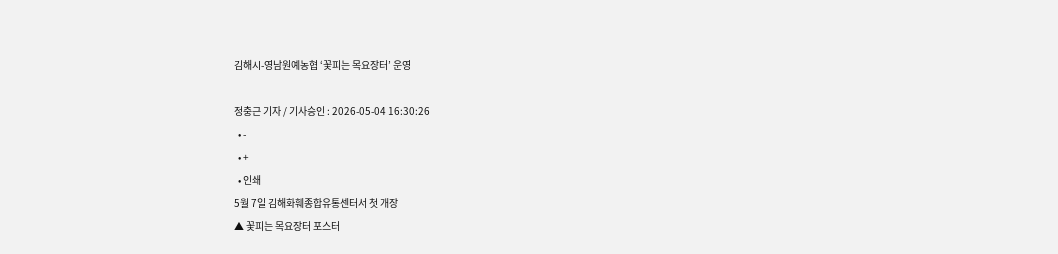김해시-영남원예농협 ‘꽃피는 목요장터’ 운영

정충근 기자 / 기사승인 : 2026-05-04 16:30:26
  • -
  • +
  • 인쇄
5월 7일 김해화훼종합유통센터서 첫 개장
▲ 꽃피는 목요장터 포스터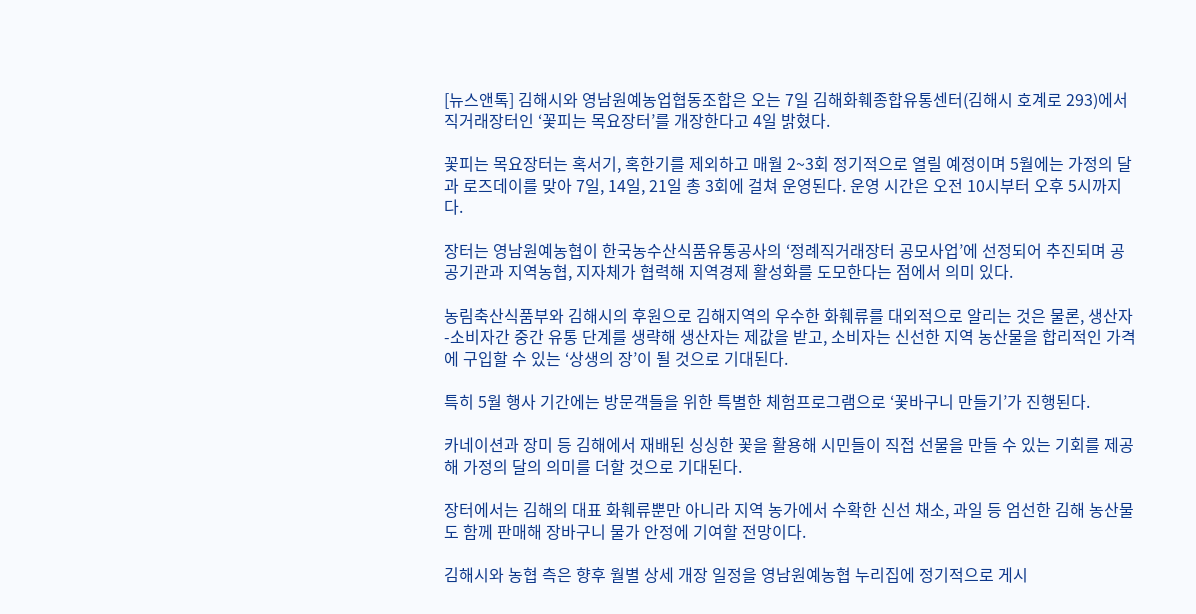[뉴스앤톡] 김해시와 영남원예농업협동조합은 오는 7일 김해화훼종합유통센터(김해시 호계로 293)에서 직거래장터인 ‘꽃피는 목요장터’를 개장한다고 4일 밝혔다.

꽃피는 목요장터는 혹서기, 혹한기를 제외하고 매월 2~3회 정기적으로 열릴 예정이며 5월에는 가정의 달과 로즈데이를 맞아 7일, 14일, 21일 총 3회에 걸쳐 운영된다. 운영 시간은 오전 10시부터 오후 5시까지다.

장터는 영남원예농협이 한국농수산식품유통공사의 ‘정례직거래장터 공모사업’에 선정되어 추진되며 공공기관과 지역농협, 지자체가 협력해 지역경제 활성화를 도모한다는 점에서 의미 있다.

농림축산식품부와 김해시의 후원으로 김해지역의 우수한 화훼류를 대외적으로 알리는 것은 물론, 생산자-소비자간 중간 유통 단계를 생략해 생산자는 제값을 받고, 소비자는 신선한 지역 농산물을 합리적인 가격에 구입할 수 있는 ‘상생의 장’이 될 것으로 기대된다.

특히 5월 행사 기간에는 방문객들을 위한 특별한 체험프로그램으로 ‘꽃바구니 만들기’가 진행된다.

카네이션과 장미 등 김해에서 재배된 싱싱한 꽃을 활용해 시민들이 직접 선물을 만들 수 있는 기회를 제공해 가정의 달의 의미를 더할 것으로 기대된다.

장터에서는 김해의 대표 화훼류뿐만 아니라 지역 농가에서 수확한 신선 채소, 과일 등 엄선한 김해 농산물도 함께 판매해 장바구니 물가 안정에 기여할 전망이다.

김해시와 농협 측은 향후 월별 상세 개장 일정을 영남원예농협 누리집에 정기적으로 게시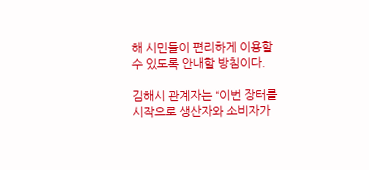해 시민들이 편리하게 이용할 수 있도록 안내할 방침이다.

김해시 관계자는 “이번 장터를 시작으로 생산자와 소비자가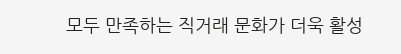모두 만족하는 직거래 문화가 더욱 활성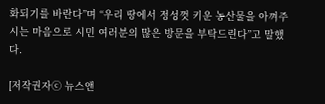화되기를 바란다”며 “우리 땅에서 정성껏 키운 농산물을 아껴주시는 마음으로 시민 여러분의 많은 방문을 부탁드린다”고 말했다.

[저작권자ⓒ 뉴스앤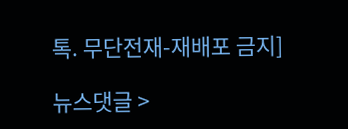톡. 무단전재-재배포 금지]

뉴스댓글 >